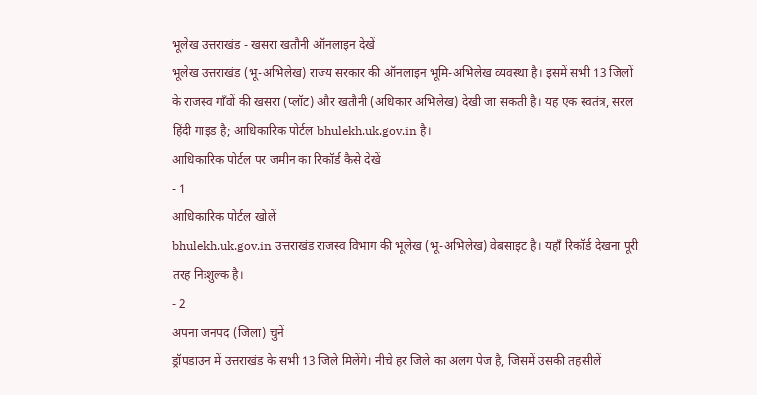भूलेख उत्तराखंड - खसरा खतौनी ऑनलाइन देखें
भूलेख उत्तराखंड (भू-अभिलेख) राज्य सरकार की ऑनलाइन भूमि-अभिलेख व्यवस्था है। इसमें सभी 13 जिलों के राजस्व गाँवों की खसरा (प्लॉट) और खतौनी (अधिकार अभिलेख) देखी जा सकती है। यह एक स्वतंत्र, सरल हिंदी गाइड है; आधिकारिक पोर्टल bhulekh.uk.gov.in है।
आधिकारिक पोर्टल पर जमीन का रिकॉर्ड कैसे देखें
- 1
आधिकारिक पोर्टल खोलें
bhulekh.uk.gov.in उत्तराखंड राजस्व विभाग की भूलेख (भू-अभिलेख) वेबसाइट है। यहाँ रिकॉर्ड देखना पूरी तरह निःशुल्क है।
- 2
अपना जनपद (जिला) चुनें
ड्रॉपडाउन में उत्तराखंड के सभी 13 जिले मिलेंगे। नीचे हर जिले का अलग पेज है, जिसमें उसकी तहसीलें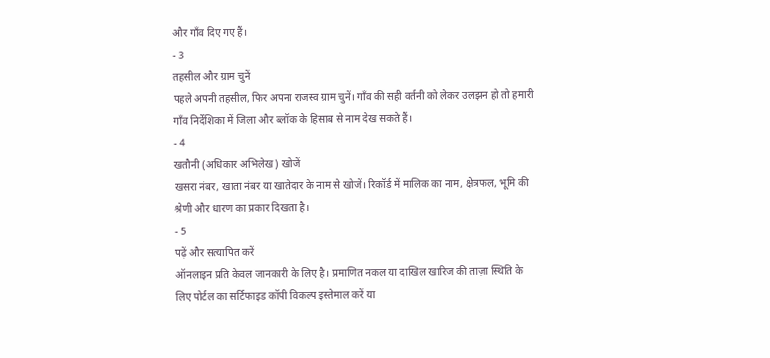और गाँव दिए गए हैं।
- 3
तहसील और ग्राम चुनें
पहले अपनी तहसील, फिर अपना राजस्व ग्राम चुनें। गाँव की सही वर्तनी को लेकर उलझन हो तो हमारी गाँव निर्देशिका में जिला और ब्लॉक के हिसाब से नाम देख सकते हैं।
- 4
खतौनी (अधिकार अभिलेख) खोजें
खसरा नंबर, खाता नंबर या खातेदार के नाम से खोजें। रिकॉर्ड में मालिक का नाम, क्षेत्रफल, भूमि की श्रेणी और धारण का प्रकार दिखता है।
- 5
पढ़ें और सत्यापित करें
ऑनलाइन प्रति केवल जानकारी के लिए है। प्रमाणित नकल या दाखिल खारिज की ताज़ा स्थिति के लिए पोर्टल का सर्टिफाइड कॉपी विकल्प इस्तेमाल करें या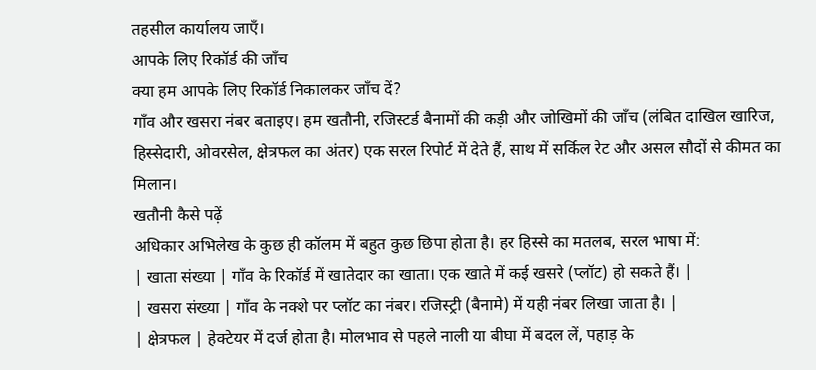तहसील कार्यालय जाएँ।
आपके लिए रिकॉर्ड की जाँच
क्या हम आपके लिए रिकॉर्ड निकालकर जाँच दें?
गाँव और खसरा नंबर बताइए। हम खतौनी, रजिस्टर्ड बैनामों की कड़ी और जोखिमों की जाँच (लंबित दाखिल खारिज, हिस्सेदारी, ओवरसेल, क्षेत्रफल का अंतर) एक सरल रिपोर्ट में देते हैं, साथ में सर्किल रेट और असल सौदों से कीमत का मिलान।
खतौनी कैसे पढ़ें
अधिकार अभिलेख के कुछ ही कॉलम में बहुत कुछ छिपा होता है। हर हिस्से का मतलब, सरल भाषा में:
| खाता संख्या | गाँव के रिकॉर्ड में खातेदार का खाता। एक खाते में कई खसरे (प्लॉट) हो सकते हैं। |
| खसरा संख्या | गाँव के नक्शे पर प्लॉट का नंबर। रजिस्ट्री (बैनामे) में यही नंबर लिखा जाता है। |
| क्षेत्रफल | हेक्टेयर में दर्ज होता है। मोलभाव से पहले नाली या बीघा में बदल लें, पहाड़ के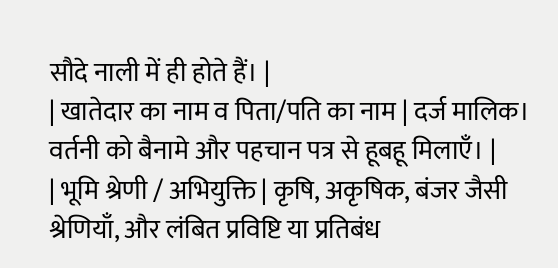सौदे नाली में ही होते हैं। |
| खातेदार का नाम व पिता/पति का नाम | दर्ज मालिक। वर्तनी को बैनामे और पहचान पत्र से हूबहू मिलाएँ। |
| भूमि श्रेणी / अभियुक्ति | कृषि, अकृषिक, बंजर जैसी श्रेणियाँ, और लंबित प्रविष्टि या प्रतिबंध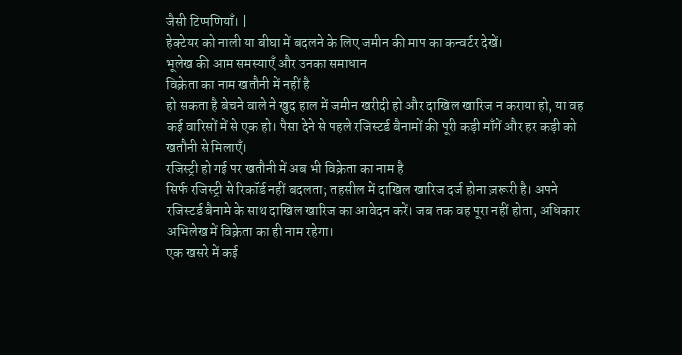जैसी टिप्पणियाँ। |
हेक्टेयर को नाली या बीघा में बदलने के लिए जमीन की माप का कन्वर्टर देखें।
भूलेख की आम समस्याएँ और उनका समाधान
विक्रेता का नाम खतौनी में नहीं है
हो सकता है बेचने वाले ने खुद हाल में जमीन खरीदी हो और दाखिल खारिज न कराया हो, या वह कई वारिसों में से एक हो। पैसा देने से पहले रजिस्टर्ड बैनामों की पूरी कड़ी माँगें और हर कड़ी को खतौनी से मिलाएँ।
रजिस्ट्री हो गई पर खतौनी में अब भी विक्रेता का नाम है
सिर्फ रजिस्ट्री से रिकॉर्ड नहीं बदलता; तहसील में दाखिल खारिज दर्ज होना ज़रूरी है। अपने रजिस्टर्ड बैनामे के साथ दाखिल खारिज का आवेदन करें। जब तक वह पूरा नहीं होता, अधिकार अभिलेख में विक्रेता का ही नाम रहेगा।
एक खसरे में कई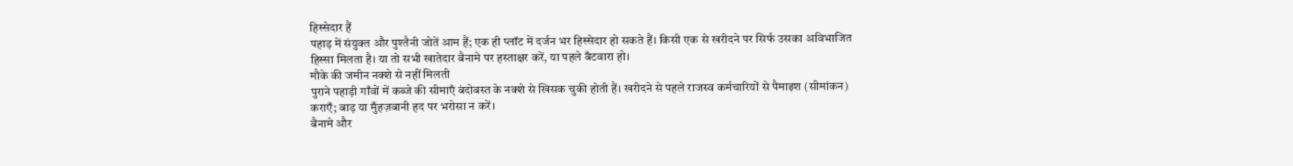हिस्सेदार हैं
पहाड़ में संयुक्त और पुश्तैनी जोतें आम हैं; एक ही प्लॉट में दर्जन भर हिस्सेदार हो सकते हैं। किसी एक से खरीदने पर सिर्फ उसका अविभाजित हिस्सा मिलता है। या तो सभी खातेदार बैनामे पर हस्ताक्षर करें, या पहले बँटवारा हो।
मौके की जमीन नक्शे से नहीं मिलती
पुराने पहाड़ी गाँवों में कब्जे की सीमाएँ बंदोबस्त के नक्शे से खिसक चुकी होती हैं। खरीदने से पहले राजस्व कर्मचारियों से पैमाइश (सीमांकन) कराएँ; बाड़ या मुँहज़बानी हद पर भरोसा न करें।
बैनामे और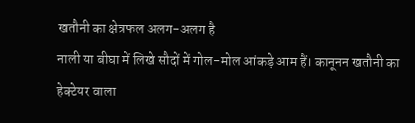खतौनी का क्षेत्रफल अलग-अलग है
नाली या बीघा में लिखे सौदों में गोल-मोल आंकड़े आम हैं। कानूनन खतौनी का हेक्टेयर वाला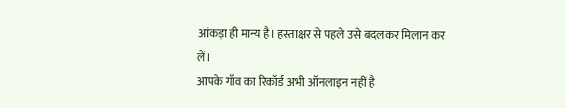आंकड़ा ही मान्य है। हस्ताक्षर से पहले उसे बदलकर मिलान कर लें।
आपके गाँव का रिकॉर्ड अभी ऑनलाइन नहीं है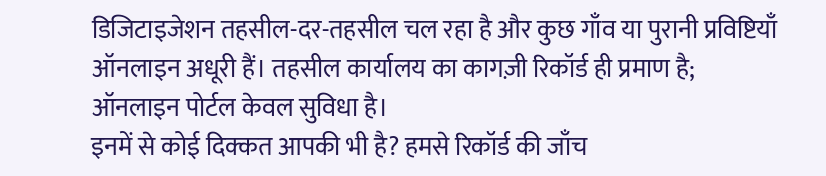डिजिटाइजेशन तहसील-दर-तहसील चल रहा है और कुछ गाँव या पुरानी प्रविष्टियाँ ऑनलाइन अधूरी हैं। तहसील कार्यालय का कागज़ी रिकॉर्ड ही प्रमाण है; ऑनलाइन पोर्टल केवल सुविधा है।
इनमें से कोई दिक्कत आपकी भी है? हमसे रिकॉर्ड की जाँच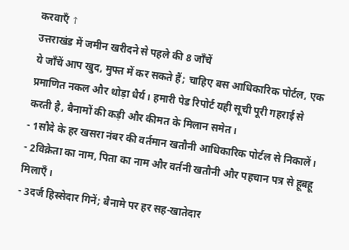करवाएँ ↑
उत्तराखंड में जमीन खरीदने से पहले की 8 जाँचें
ये जाँचें आप खुद, मुफ्त में कर सकते हैं; चाहिए बस आधिकारिक पोर्टल, एक प्रमाणित नकल और थोड़ा धैर्य। हमारी पेड रिपोर्ट यही सूची पूरी गहराई से करती है, बैनामों की कड़ी और कीमत के मिलान समेत।
- 1सौदे के हर खसरा नंबर की वर्तमान खतौनी आधिकारिक पोर्टल से निकालें।
- 2विक्रेता का नाम, पिता का नाम और वर्तनी खतौनी और पहचान पत्र से हूबहू मिलाएँ।
- 3दर्ज हिस्सेदार गिनें; बैनामे पर हर सह-खातेदार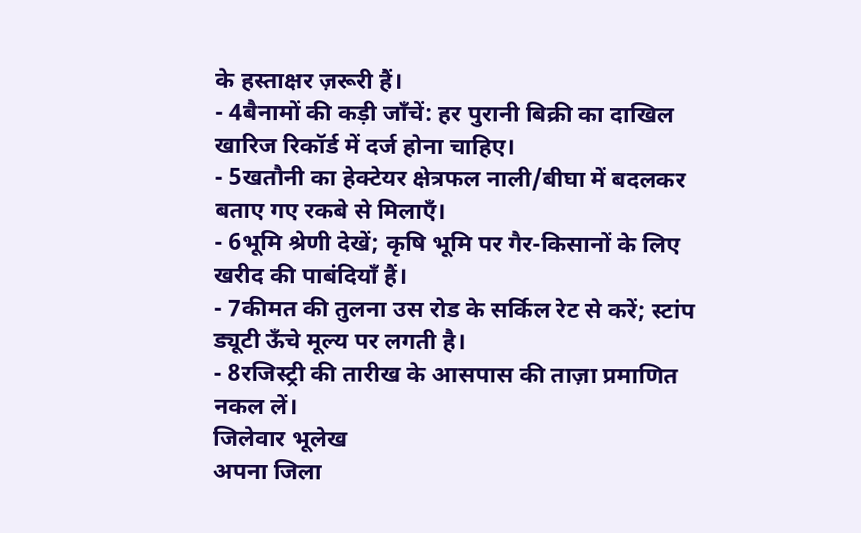के हस्ताक्षर ज़रूरी हैं।
- 4बैनामों की कड़ी जाँचें: हर पुरानी बिक्री का दाखिल खारिज रिकॉर्ड में दर्ज होना चाहिए।
- 5खतौनी का हेक्टेयर क्षेत्रफल नाली/बीघा में बदलकर बताए गए रकबे से मिलाएँ।
- 6भूमि श्रेणी देखें; कृषि भूमि पर गैर-किसानों के लिए खरीद की पाबंदियाँ हैं।
- 7कीमत की तुलना उस रोड के सर्किल रेट से करें; स्टांप ड्यूटी ऊँचे मूल्य पर लगती है।
- 8रजिस्ट्री की तारीख के आसपास की ताज़ा प्रमाणित नकल लें।
जिलेवार भूलेख
अपना जिला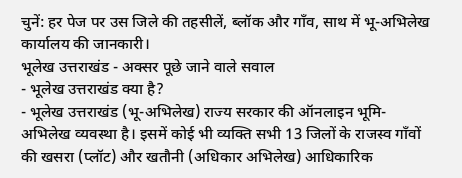चुनें: हर पेज पर उस जिले की तहसीलें, ब्लॉक और गाँव, साथ में भू-अभिलेख कार्यालय की जानकारी।
भूलेख उत्तराखंड - अक्सर पूछे जाने वाले सवाल
- भूलेख उत्तराखंड क्या है?
- भूलेख उत्तराखंड (भू-अभिलेख) राज्य सरकार की ऑनलाइन भूमि-अभिलेख व्यवस्था है। इसमें कोई भी व्यक्ति सभी 13 जिलों के राजस्व गाँवों की खसरा (प्लॉट) और खतौनी (अधिकार अभिलेख) आधिकारिक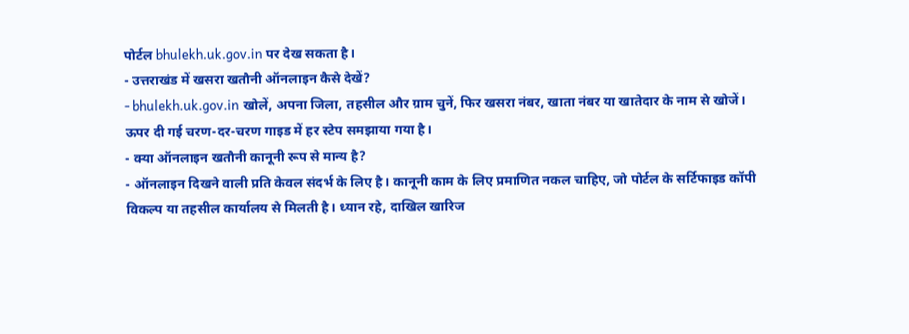पोर्टल bhulekh.uk.gov.in पर देख सकता है।
- उत्तराखंड में खसरा खतौनी ऑनलाइन कैसे देखें?
- bhulekh.uk.gov.in खोलें, अपना जिला, तहसील और ग्राम चुनें, फिर खसरा नंबर, खाता नंबर या खातेदार के नाम से खोजें। ऊपर दी गई चरण-दर-चरण गाइड में हर स्टेप समझाया गया है।
- क्या ऑनलाइन खतौनी कानूनी रूप से मान्य है?
- ऑनलाइन दिखने वाली प्रति केवल संदर्भ के लिए है। कानूनी काम के लिए प्रमाणित नकल चाहिए, जो पोर्टल के सर्टिफाइड कॉपी विकल्प या तहसील कार्यालय से मिलती है। ध्यान रहे, दाखिल खारिज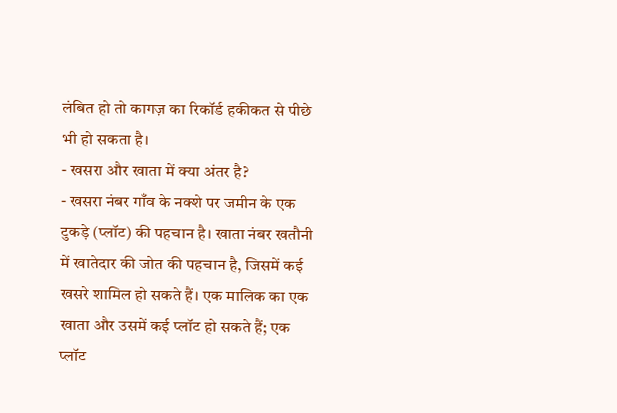लंबित हो तो कागज़ का रिकॉर्ड हकीकत से पीछे भी हो सकता है।
- खसरा और खाता में क्या अंतर है?
- खसरा नंबर गाँव के नक्शे पर जमीन के एक टुकड़े (प्लॉट) की पहचान है। खाता नंबर खतौनी में खातेदार की जोत की पहचान है, जिसमें कई खसरे शामिल हो सकते हैं। एक मालिक का एक खाता और उसमें कई प्लॉट हो सकते हैं; एक प्लॉट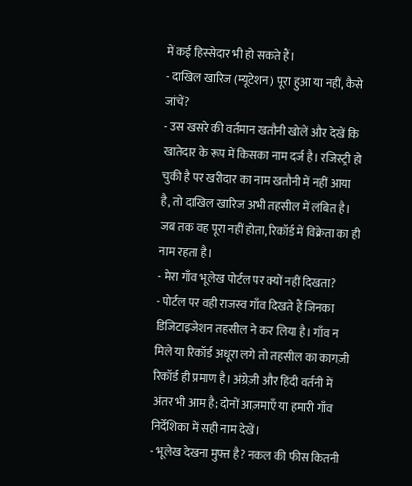में कई हिस्सेदार भी हो सकते हैं।
- दाखिल खारिज (म्यूटेशन) पूरा हुआ या नहीं, कैसे जांचें?
- उस खसरे की वर्तमान खतौनी खोलें और देखें कि खातेदार के रूप में किसका नाम दर्ज है। रजिस्ट्री हो चुकी है पर खरीदार का नाम खतौनी में नहीं आया है, तो दाखिल खारिज अभी तहसील में लंबित है। जब तक वह पूरा नहीं होता, रिकॉर्ड में विक्रेता का ही नाम रहता है।
- मेरा गाँव भूलेख पोर्टल पर क्यों नहीं दिखता?
- पोर्टल पर वही राजस्व गाँव दिखते हैं जिनका डिजिटाइजेशन तहसील ने कर लिया है। गाँव न मिले या रिकॉर्ड अधूरा लगे तो तहसील का कागज़ी रिकॉर्ड ही प्रमाण है। अंग्रेज़ी और हिंदी वर्तनी में अंतर भी आम है; दोनों आज़माएँ या हमारी गाँव निर्देशिका में सही नाम देखें।
- भूलेख देखना मुफ्त है? नकल की फीस कितनी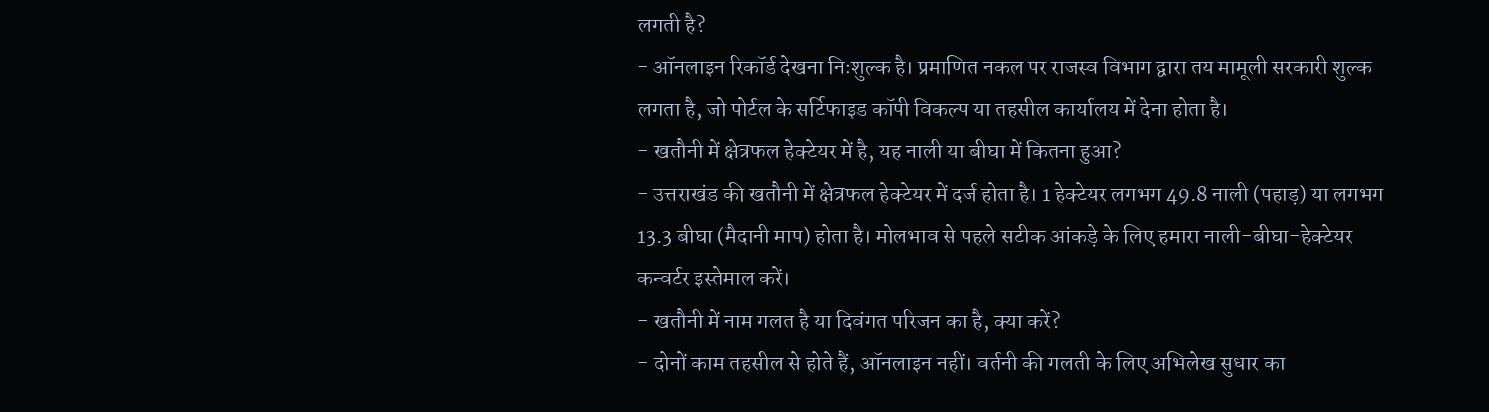लगती है?
- ऑनलाइन रिकॉर्ड देखना निःशुल्क है। प्रमाणित नकल पर राजस्व विभाग द्वारा तय मामूली सरकारी शुल्क लगता है, जो पोर्टल के सर्टिफाइड कॉपी विकल्प या तहसील कार्यालय में देना होता है।
- खतौनी में क्षेत्रफल हेक्टेयर में है, यह नाली या बीघा में कितना हुआ?
- उत्तराखंड की खतौनी में क्षेत्रफल हेक्टेयर में दर्ज होता है। 1 हेक्टेयर लगभग 49.8 नाली (पहाड़) या लगभग 13.3 बीघा (मैदानी माप) होता है। मोलभाव से पहले सटीक आंकड़े के लिए हमारा नाली-बीघा-हेक्टेयर कन्वर्टर इस्तेमाल करें।
- खतौनी में नाम गलत है या दिवंगत परिजन का है, क्या करें?
- दोनों काम तहसील से होते हैं, ऑनलाइन नहीं। वर्तनी की गलती के लिए अभिलेख सुधार का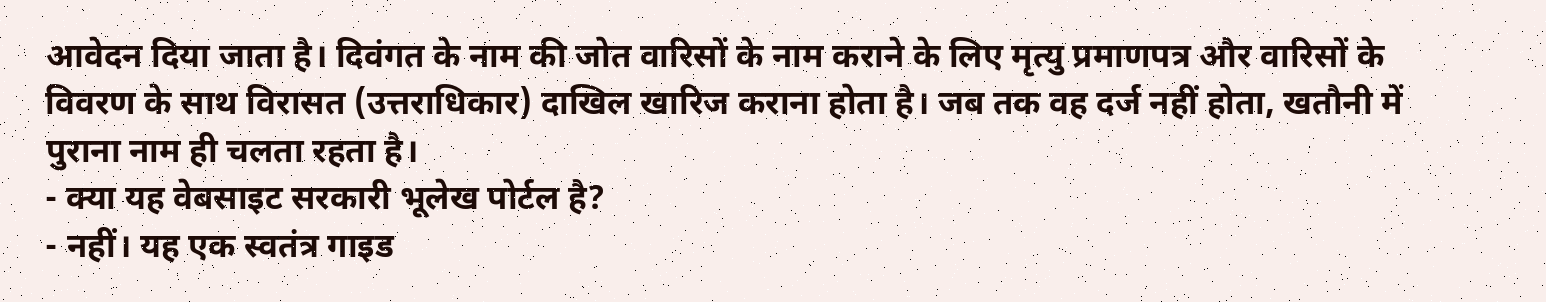आवेदन दिया जाता है। दिवंगत के नाम की जोत वारिसों के नाम कराने के लिए मृत्यु प्रमाणपत्र और वारिसों के विवरण के साथ विरासत (उत्तराधिकार) दाखिल खारिज कराना होता है। जब तक वह दर्ज नहीं होता, खतौनी में पुराना नाम ही चलता रहता है।
- क्या यह वेबसाइट सरकारी भूलेख पोर्टल है?
- नहीं। यह एक स्वतंत्र गाइड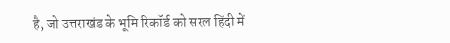है, जो उत्तराखंड के भूमि रिकॉर्ड को सरल हिंदी में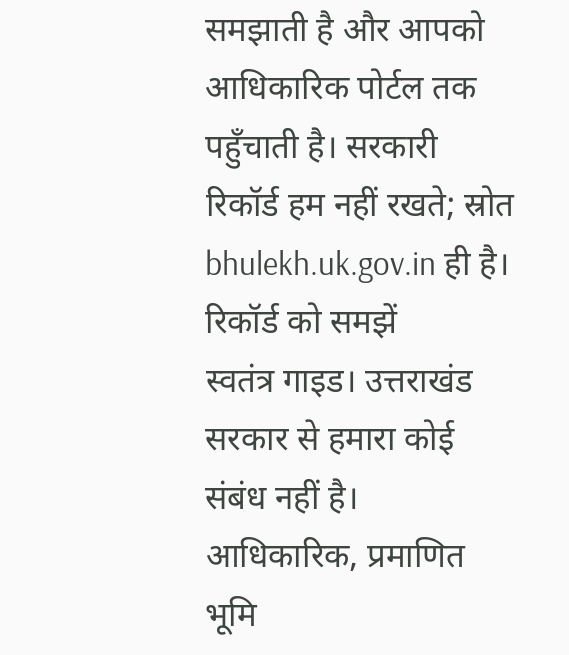समझाती है और आपको आधिकारिक पोर्टल तक पहुँचाती है। सरकारी रिकॉर्ड हम नहीं रखते; स्रोत bhulekh.uk.gov.in ही है।
रिकॉर्ड को समझें
स्वतंत्र गाइड। उत्तराखंड सरकार से हमारा कोई संबंध नहीं है। आधिकारिक, प्रमाणित भूमि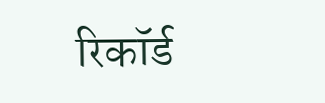रिकॉर्ड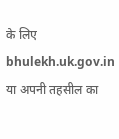के लिए bhulekh.uk.gov.in या अपनी तहसील का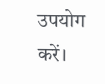उपयोग करें।